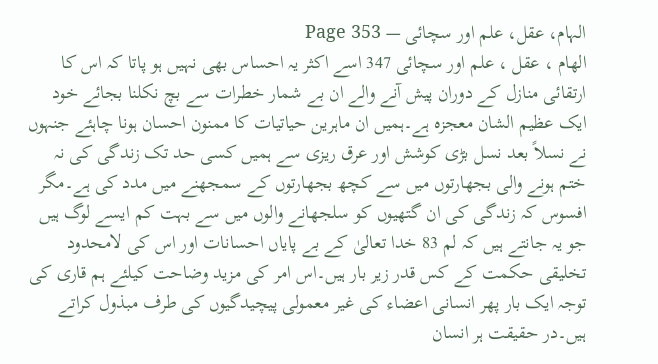الہام، عقل، علم اور سچائی — Page 353
الهام ، عقل ، علم اور سچائی 347 اسے اکثر یہ احساس بھی نہیں ہو پاتا کہ اس کا ارتقائی منازل کے دوران پیش آنے والے ان بے شمار خطرات سے بچ نکلنا بجائے خود ایک عظیم الشان معجزہ ہے۔ہمیں ان ماہرین حیاتیات کا ممنون احسان ہونا چاہئے جنہوں نے نسلاً بعد نسل بڑی کوشش اور عرق ریزی سے ہمیں کسی حد تک زندگی کی نہ ختم ہونے والی بجھارتوں میں سے کچھ بجھارتوں کے سمجھنے میں مدد کی ہے۔مگر افسوس کہ زندگی کی ان گتھیوں کو سلجھانے والوں میں سے بہت کم ایسے لوگ ہیں جو یہ جانتے ہیں کہ لم 83 خدا تعالیٰ کے بے پایاں احسانات اور اس کی لامحدود تخلیقی حکمت کے کس قدر زیر بار ہیں۔اس امر کی مزید وضاحت کیلئے ہم قاری کی توجہ ایک بار پھر انسانی اعضاء کی غیر معمولی پیچیدگیوں کی طرف مبذول کراتے ہیں۔در حقیقت ہر انسان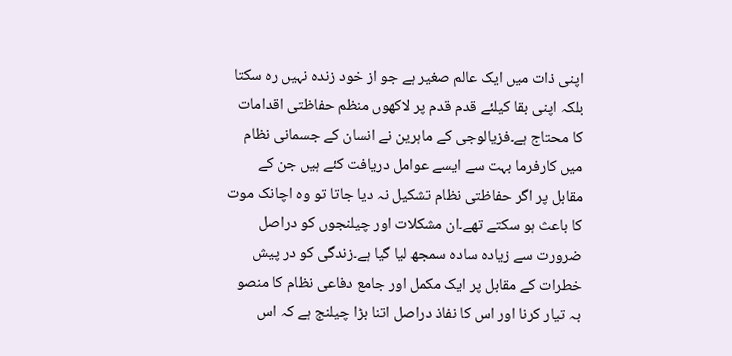اپنی ذات میں ایک عالم صغیر ہے جو از خود زندہ نہیں رہ سکتا بلکہ اپنی بقا کیلئے قدم قدم پر لاکھوں منظم حفاظتی اقدامات کا محتاج ہے۔فزیالوجی کے ماہرین نے انسان کے جسمانی نظام میں کارفرما بہت سے ایسے عوامل دریافت کئے ہیں جن کے مقابل پر اگر حفاظتی نظام تشکیل نہ دیا جاتا تو وہ اچانک موت کا باعث ہو سکتے تھے۔ان مشکلات اور چیلنجوں کو دراصل ضرورت سے زیادہ سادہ سمجھ لیا گیا ہے۔زندگی کو در پیش خطرات کے مقابل پر ایک مکمل اور جامع دفاعی نظام کا منصو بہ تیار کرنا اور اس کا نفاذ دراصل اتنا بڑا چیلنج ہے کہ اس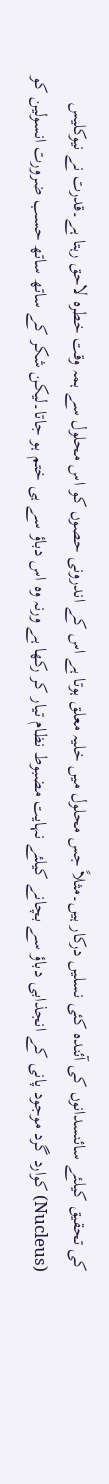کی تحقیق کیلئے سائنسدانوں کی آئندہ کئی نسلیں درکار ہیں۔مثلاً جس محلول میں خلیہ معلق ہوتا ہے اس کے اندرونی حصوں کو اس محلول سے ہمہ وقت خطرہ لاحق رہتا ہے۔قدرت نے نیوکلیس (Nucleus) کوارد گرد موجود پانی کے انجذابی دباؤ سے بچانے کیلئے نہایت مضبوط نظام تیار کر رکھا ہے ورنہ وہ اس دباؤ سے ہی ختم ہو جاتا۔لیکن شکر کے ساتھ ساتھ حسب ضرورت انسولین کو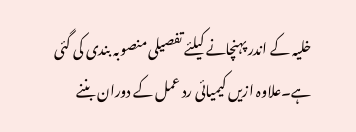خلیہ کے اندر پہنچانے کیلئے تفصیلی منصوبہ بندی کی گئی ہے۔علاوہ ازیں کیمیائی رد عمل کے دوران بننے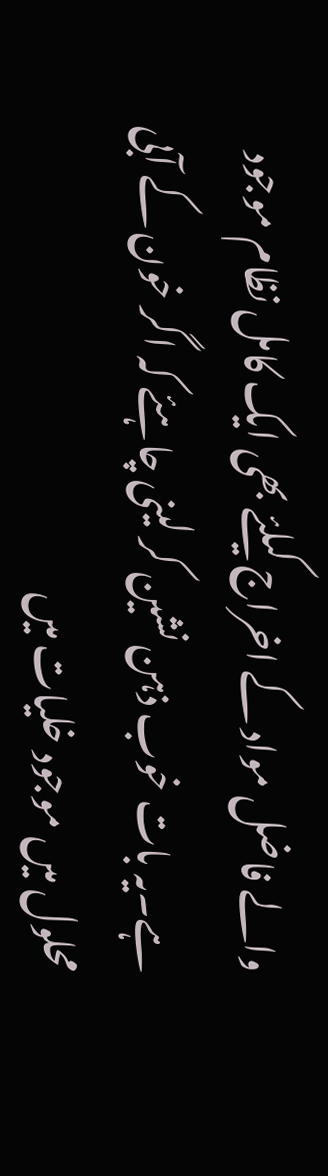والے فاضل مواد کے اخراج کیلئے بھی ایک کامل نظام موجود ہے۔یہ بات خوب ذہن نشین کر لینی چاہئے کہ اگر خون کے آبی محلول میں موجود خلیات میں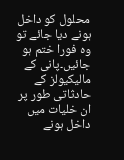محلول کو داخل ہونے دیا جائے تو وہ فورا ختم ہو جائیں۔پانی کے مالیکیولز کے حادثاتی طور پر ان خلیات میں داخل ہونے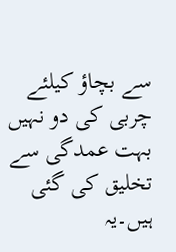سے بچاؤ کیلئے چربی کی دو نہیں بہت عمدگی سے تخلیق کی گئی ہیں۔یہ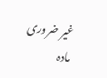غیر ضروری مادہ